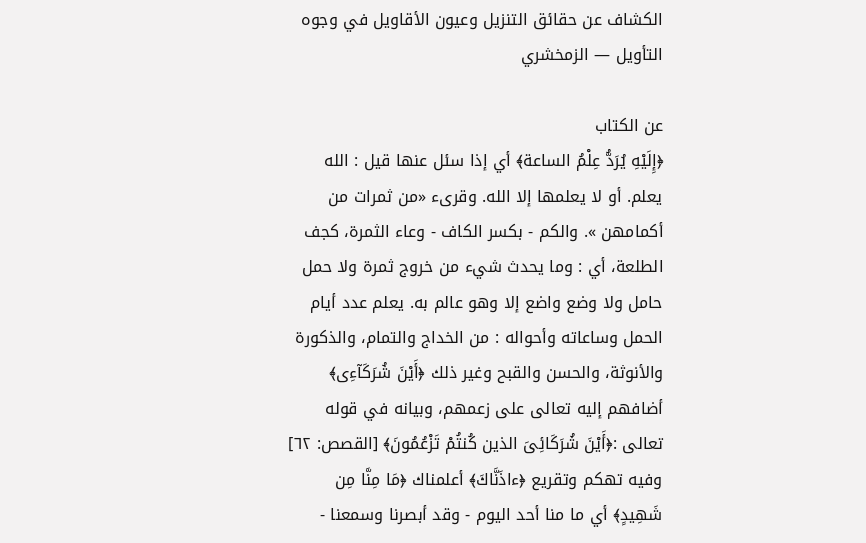الكشاف عن حقائق التنزيل وعيون الأقاويل في وجوه التأويل — الزمخشري

عن الكتاب
﴿إِلَيْهِ يُرَدُّ عِلْمُ الساعة﴾ أي إذا سئل عنها قيل : الله يعلم. أو لا يعلمها إلا الله. وقرىء «من ثمرات من أكمامهن ». والكم - بكسر الكاف - وعاء الثمرة، كجف الطلعة، أي : وما يحدث شيء من خروج ثمرة ولا حمل حامل ولا وضع واضع إلا وهو عالم به. يعلم عدد أيام الحمل وساعاته وأحواله : من الخداج والتمام، والذكورة والأنوثة، والحسن والقبح وغير ذلك ﴿أَيْنَ شُرَكَآءِى﴾ أضافهم إليه تعالى على زعمهم، وبيانه في قوله تعالى :﴿أَيْنَ شُرَكَائِىَ الذين كُنتُمْ تَزْعُمُونَ﴾ [القصص: ٦٢] وفيه تهكم وتقريع ﴿ءاذَنَّاكَ﴾ أعلمناك ﴿مَا مِنَّا مِن شَهِيدٍ﴾ أي ما منا أحد اليوم - وقد أبصرنا وسمعنا -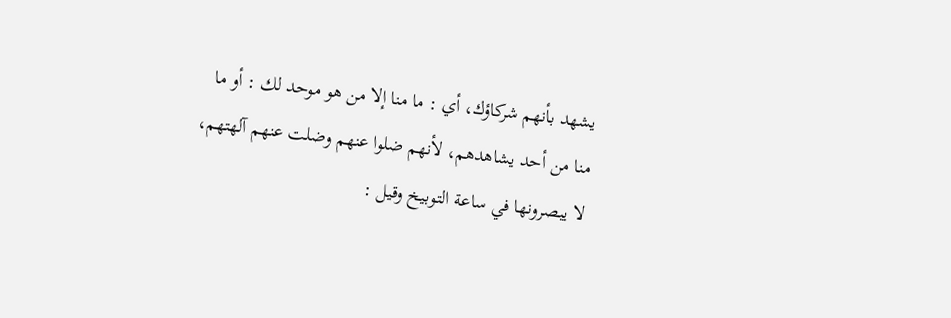يشهد بأنهم شركاؤك، أي : ما منا إلا من هو موحد لك : أو ما منا من أحد يشاهدهم، لأنهم ضلوا عنهم وضلت عنهم آلهتهم، لا يبصرونها في ساعة التوبيخ وقيل :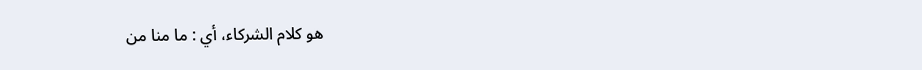هو كلام الشركاء، أي : ما منا من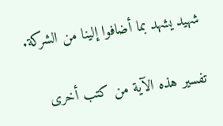شهيد يشهد بما أضافوا إلينا من الشركة.

تفسير هذه الآية من كتب أخرى